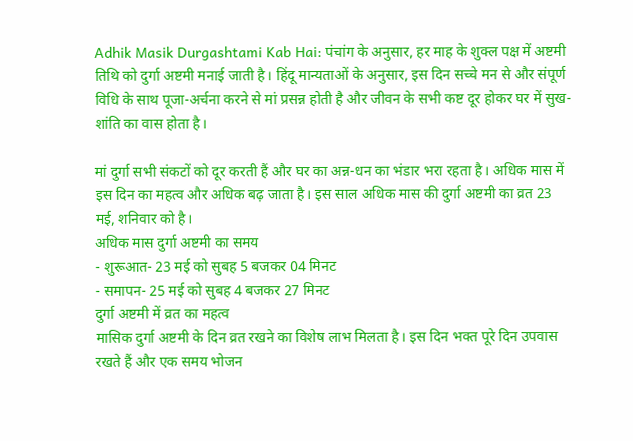Adhik Masik Durgashtami Kab Hai: पंचांग के अनुसार, हर माह के शुक्ल पक्ष में अष्टमी तिथि को दुर्गा अष्टमी मनाई जाती है। हिंदू मान्यताओं के अनुसार, इस दिन सच्चे मन से और संपूर्ण विधि के साथ पूजा-अर्चना करने से मां प्रसन्न होती है और जीवन के सभी कष्ट दूर होकर घर में सुख-शांति का वास होता है।

मां दुर्गा सभी संकटों को दूर करती हैं और घर का अन्न-धन का भंडार भरा रहता है। अधिक मास में इस दिन का महत्व और अधिक बढ़ जाता है। इस साल अधिक मास की दुर्गा अष्टमी का व्रत 23 मई, शनिवार को है।
अधिक मास दुर्गा अष्टमी का समय
- शुरूआत- 23 मई को सुबह 5 बजकर 04 मिनट
- समापन- 25 मई को सुबह 4 बजकर 27 मिनट
दुर्गा अष्टमी में व्रत का महत्व
मासिक दुर्गा अष्टमी के दिन व्रत रखने का विशेष लाभ मिलता है। इस दिन भक्त पूरे दिन उपवास रखते हैं और एक समय भोजन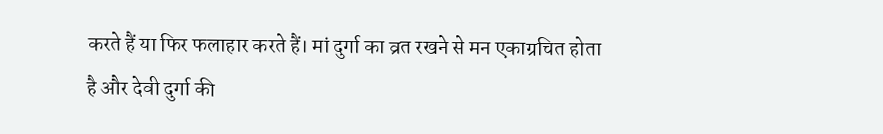करते हैं या फिर फलाहार करते हैं। मां दुर्गा का व्रत रखने से मन एकाग्रचित होता है और देवी दुर्गा की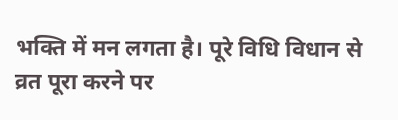भक्ति में मन लगता है। पूरे विधि विधान से व्रत पूरा करने पर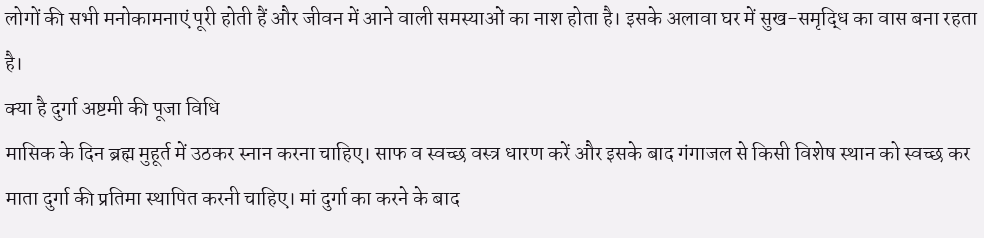लोगों की सभी मनोकामनाएं पूरी होती हैं और जीवन में आने वाली समस्याओं का नाश होता है। इसके अलावा घर में सुख-समृद्धि का वास बना रहता है।
क्या है दुर्गा अष्टमी की पूजा विधि
मासिक के दिन ब्रह्म मुहूर्त में उठकर स्नान करना चाहिए। साफ व स्वच्छ वस्त्र धारण करें और इसके बाद गंगाजल से किसी विशेष स्थान को स्वच्छ कर माता दुर्गा की प्रतिमा स्थापित करनी चाहिए। मां दुर्गा का करने के बाद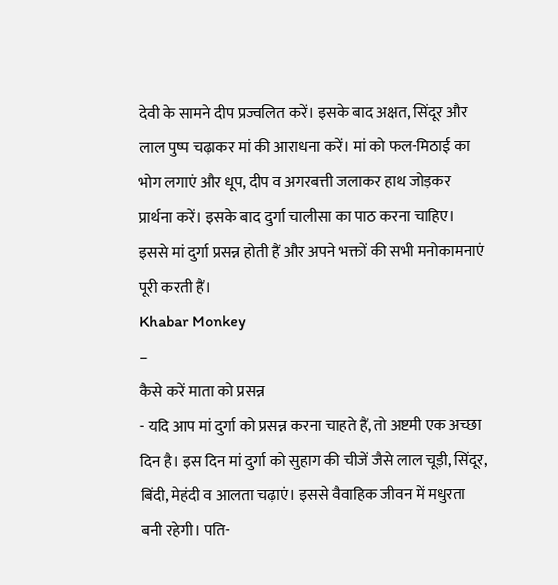देवी के सामने दीप प्रज्वलित करें। इसके बाद अक्षत, सिंदूर और लाल पुष्प चढ़ाकर मां की आराधना करें। मां को फल-मिठाई का भोग लगाएं और धूप, दीप व अगरबत्ती जलाकर हाथ जोड़कर प्रार्थना करें। इसके बाद दुर्गा चालीसा का पाठ करना चाहिए। इससे मां दुर्गा प्रसन्न होती हैं और अपने भक्तों की सभी मनोकामनाएं पूरी करती हैं।
Khabar Monkey
–
कैसे करें माता को प्रसन्न
- यदि आप मां दुर्गा को प्रसन्न करना चाहते हैं, तो अष्टमी एक अच्छा दिन है। इस दिन मां दुर्गा को सुहाग की चीजें जैसे लाल चूड़ी, सिंदूर, बिंदी, मेहंदी व आलता चढ़ाएं। इससे वैवाहिक जीवन में मधुरता बनी रहेगी। पति-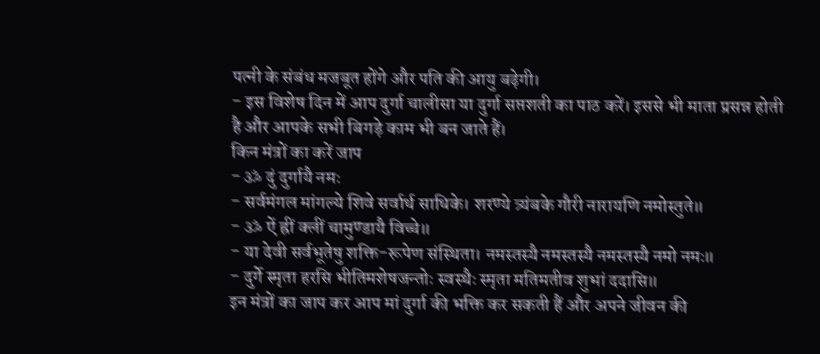पत्नी के संबंध मजबूत होंगे और पति की आयु बढ़ेगी।
- इस विशेष दिन में आप दुर्गा चालीसा या दुर्गा सप्तशती का पाठ करें। इससे भी माता प्रसन्न होती है और आपके सभी बिगड़े काम भी बन जाते हैं।
किन मंत्रों का करें जाप
- ॐ दुं दुर्गायै नमः
- सर्वमंगल मांगल्ये शिवे सर्वार्थ साधिके। शरण्ये त्र्यंबके गौरी नारायणि नमोस्तुते॥
- ॐ ऐं ह्रीं क्लीं चामुण्डायै विच्चे॥
- या देवी सर्वभूतेषु शक्ति-रूपेण संस्थिता। नमस्तस्यै नमस्तस्यै नमस्तस्यै नमो नमः॥
- दुर्गे स्मृता हरसि भीतिमशेषजन्तोः स्वस्थैः स्मृता मतिमतीव शुभां ददासि॥
इन मंत्रों का जाप कर आप मां दुर्गा की भक्ति कर सकती हैं और अपने जीवन की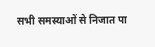सभी समस्याओं से निजात पा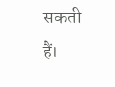सकती हैं।